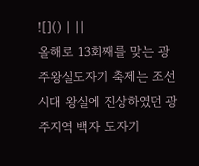![]() | ||
올해로 13회째를 맞는 광주왕실도자기 축제는 조선시대 왕실에 진상하였던 광주지역 백자 도자기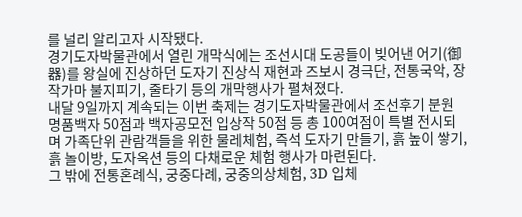를 널리 알리고자 시작됐다.
경기도자박물관에서 열린 개막식에는 조선시대 도공들이 빚어낸 어기(御器)를 왕실에 진상하던 도자기 진상식 재현과 즈보시 경극단, 전통국악, 장작가마 불지피기, 줄타기 등의 개막행사가 펼쳐졌다.
내달 9일까지 계속되는 이번 축제는 경기도자박물관에서 조선후기 분원 명품백자 50점과 백자공모전 입상작 50점 등 총 100여점이 특별 전시되며 가족단위 관람객들을 위한 물레체험, 즉석 도자기 만들기, 흙 높이 쌓기, 흙 놀이방, 도자옥션 등의 다채로운 체험 행사가 마련된다.
그 밖에 전통혼례식, 궁중다례, 궁중의상체험, 3D 입체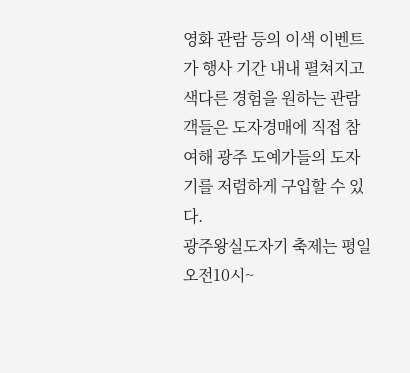영화 관람 등의 이색 이벤트가 행사 기간 내내 펼쳐지고 색다른 경험을 원하는 관람객들은 도자경매에 직접 참여해 광주 도예가들의 도자기를 저렴하게 구입할 수 있다.
광주왕실도자기 축제는 평일 오전10시~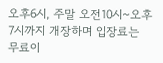오후6시, 주말 오전10시~오후7시까지 개장하며 입장료는 무료이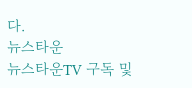다.
뉴스타운
뉴스타운TV 구독 및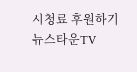시청료 후원하기
뉴스타운TV